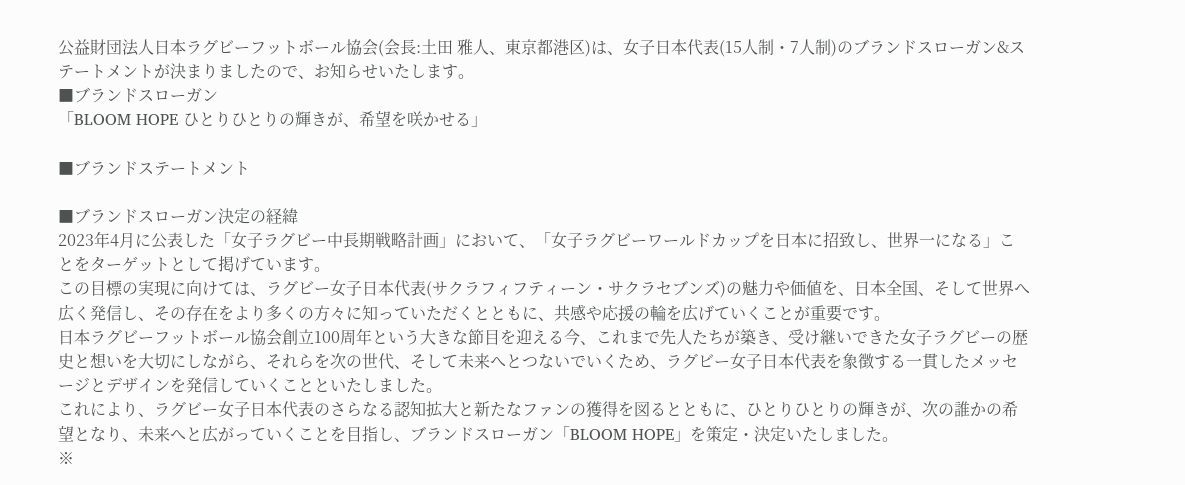公益財団法人日本ラグビーフットボール協会(会長:土田 雅人、東京都港区)は、女子日本代表(15人制・7人制)のブランドスローガン&ステートメントが決まりましたので、お知らせいたします。
■ブランドスローガン
「BLOOM HOPE ひとりひとりの輝きが、希望を咲かせる」

■ブランドステートメント

■ブランドスローガン決定の経緯
2023年4月に公表した「女子ラグビー中長期戦略計画」において、「女子ラグビーワールドカップを日本に招致し、世界一になる」ことをターゲットとして掲げています。
この目標の実現に向けては、ラグビー女子日本代表(サクラフィフティーン・サクラセブンズ)の魅力や価値を、日本全国、そして世界へ広く発信し、その存在をより多くの方々に知っていただくとともに、共感や応援の輪を広げていくことが重要です。
日本ラグビーフットボール協会創立100周年という大きな節目を迎える今、これまで先人たちが築き、受け継いできた女子ラグビーの歴史と想いを大切にしながら、それらを次の世代、そして未来へとつないでいくため、ラグビー女子日本代表を象徴する一貫したメッセージとデザインを発信していくことといたしました。
これにより、ラグビー女子日本代表のさらなる認知拡大と新たなファンの獲得を図るとともに、ひとりひとりの輝きが、次の誰かの希望となり、未来へと広がっていくことを目指し、ブランドスローガン「BLOOM HOPE」を策定・決定いたしました。
※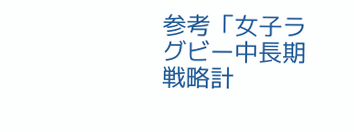参考「女子ラグビー中長期戦略計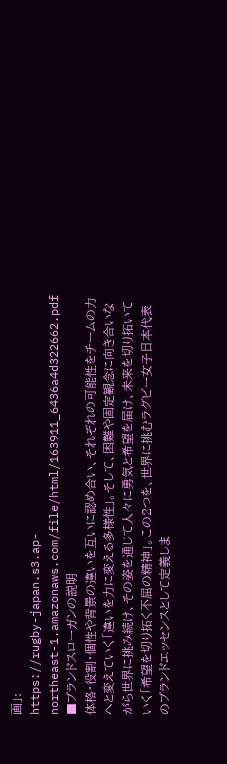画」:
https://rugby-japan.s3.ap-northeast-1.amazonaws.com/file/html/163911_6436a4d322662.pdf
■ブランドスローガンの説明
体格・役割・個性や背景の違いを互いに認め合い、それぞれの可能性をチームの力へと変えていく「違いを力に変える多様性」。そして、困難や固定観念に向き合いながら世界に挑み続け、その姿を通じて人々に勇気と希望を届け、未来を切り拓いていく「希望を切り拓く不屈の精神」。この2つを、世界に挑むラグビー女子日本代表のブランドエッセンスとして定義しま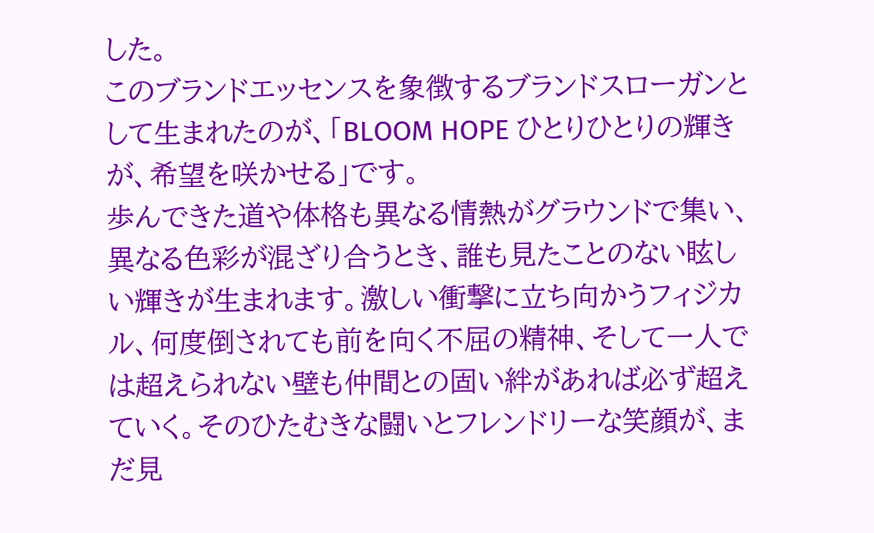した。
このブランドエッセンスを象徴するブランドスローガンとして生まれたのが、「BLOOM HOPE ひとりひとりの輝きが、希望を咲かせる」です。
歩んできた道や体格も異なる情熱がグラウンドで集い、異なる色彩が混ざり合うとき、誰も見たことのない眩しい輝きが生まれます。激しい衝撃に立ち向かうフィジカル、何度倒されても前を向く不屈の精神、そして一人では超えられない壁も仲間との固い絆があれば必ず超えていく。そのひたむきな闘いとフレンドリーな笑顔が、まだ見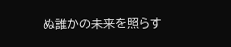ぬ誰かの未来を照らす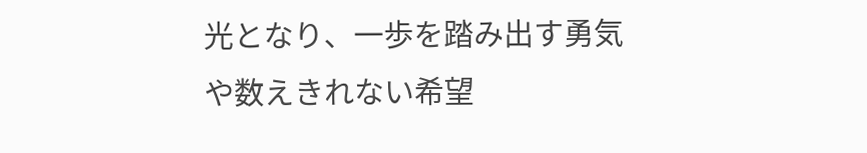光となり、一歩を踏み出す勇気や数えきれない希望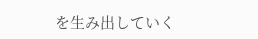を生み出していく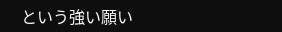という強い願い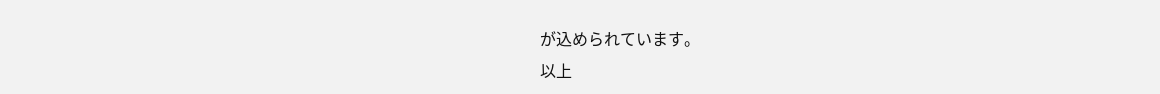が込められています。
以上